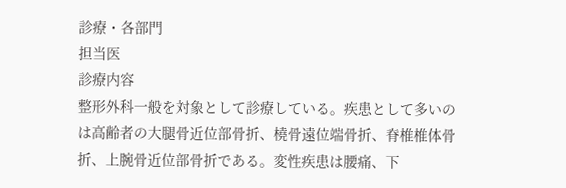診療・各部門
担当医
診療内容
整形外科一般を対象として診療している。疾患として多いのは高齢者の大腿骨近位部骨折、橈骨遠位端骨折、脊椎椎体骨折、上腕骨近位部骨折である。変性疾患は腰痛、下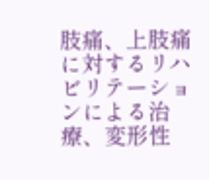肢痛、上肢痛に対するリハビリテーションによる治療、変形性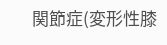関節症(変形性膝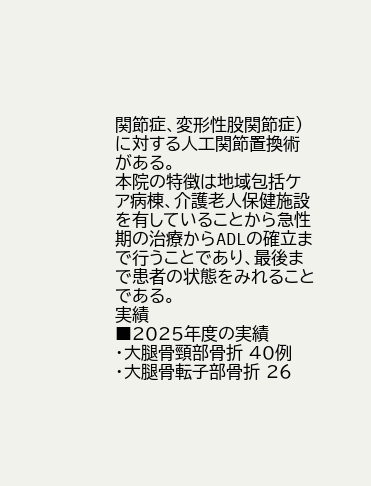関節症、変形性股関節症)に対する人工関節置換術がある。
本院の特徴は地域包括ケア病棟、介護老人保健施設を有していることから急性期の治療からADLの確立まで行うことであり、最後まで患者の状態をみれることである。
実績
■2025年度の実績
・大腿骨頸部骨折 40例
・大腿骨転子部骨折 26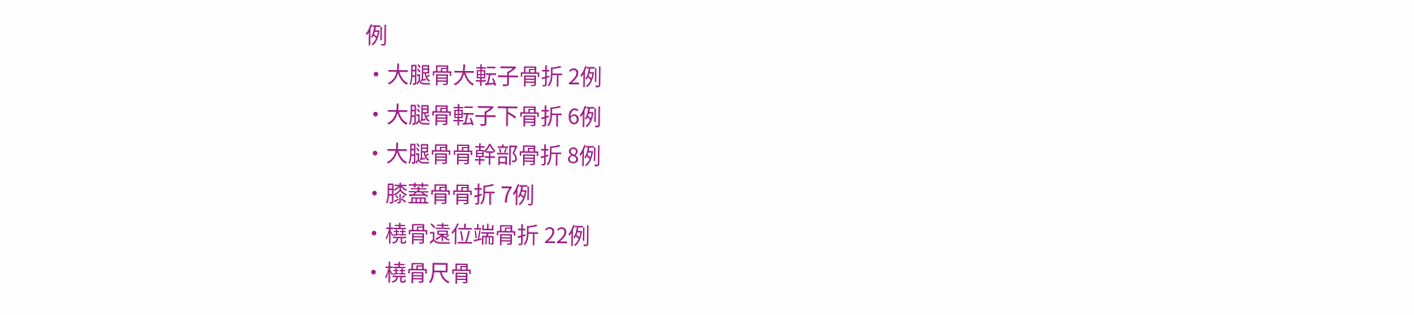例
・大腿骨大転子骨折 2例
・大腿骨転子下骨折 6例
・大腿骨骨幹部骨折 8例
・膝蓋骨骨折 7例
・橈骨遠位端骨折 22例
・橈骨尺骨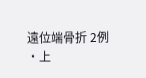遠位端骨折 2例
・上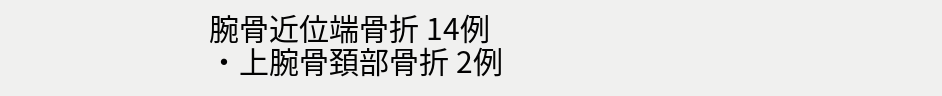腕骨近位端骨折 14例
・上腕骨頚部骨折 2例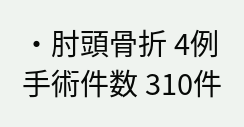・肘頭骨折 4例
手術件数 310件